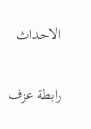الاحداث

رابطة عزف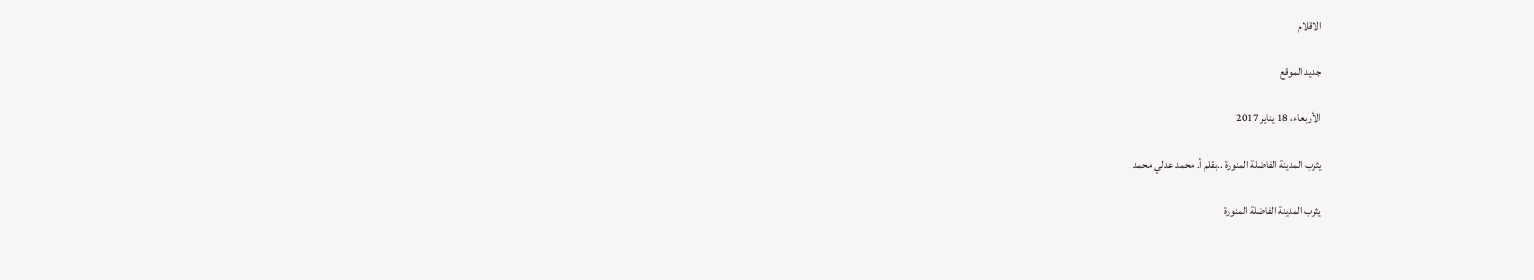الاقلام

جديد الموقع

الأربعاء، 18 يناير 2017

يثرب المدينة الفاضلة المنورة ..بقلم أ. محمد عدلي محمد

يثرب المدينة الفاضلة المنورة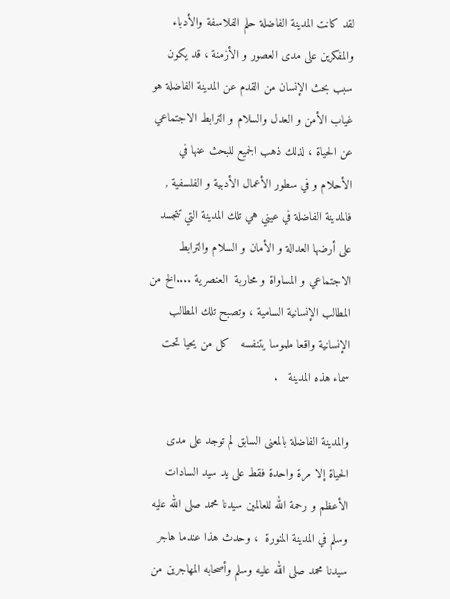لقد كانت المدينة الفاضلة حلم الفلاسفة والأدباء والمفكرين على مدى العصور و الأزمنة ، قد يكون سبب بحث الإنسان من القدم عن المدينة الفاضلة هو  غياب الأمن و العدل والسلام و الترابط الاجتماعي عن الحياة ، لذلك ذهب الجميع للبحث عنها في الأحلام و في سطور الأعمال الأدبية و الفلسفية , فالمدينة الفاضلة في عيني هي تلك المدينة التي تتجسد على أرضها العدالة و الأمان و السلام والترابط الاجتماعي و المساواة و محاربة  العنصرية ....الخ من المطالب الإنسانية السامية ، وتصبح تلك المطالب الإنسانية واقعا ملموسا يتنفسه   كل من يحيا تحت سماء هذه المدينة   .

والمدينة الفاضلة بالمعنى السابق لم توجد على مدى  الحياة إلا مرة واحدة فقط على يد سيد السادات الأعظم و رحمة الله للعالمين سيدنا محمد صلى الله عليه وسلم في المدينة المنورة  ، وحدث هذا عندما هاجر سيدنا محمد صلى الله عليه وسلم وأصحابه المهاجرين من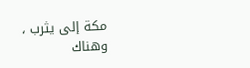مكة إلى يثرب ،  وهناك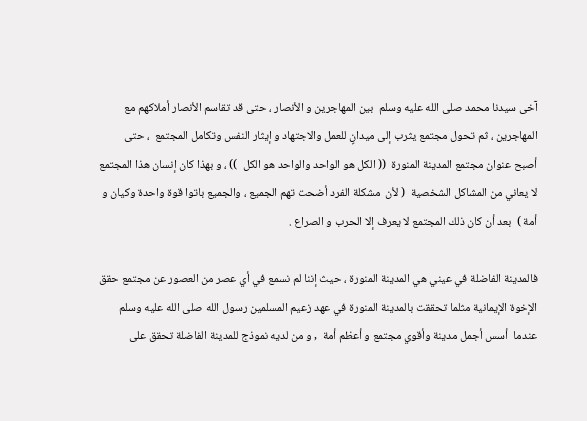آخى سيدنا محمد صلى الله عليه وسلم  بين المهاجرين و الأنصار ، حتى قد تقاسم الأنصار أملاكهم مع المهاجرين ، ثم تحول مجتمع يثرب إلى ميدانٍ للعمل والاجتهاد و إيثار النفس وتكامل المجتمع  ، حتى أصبح عنوان مجتمع المدينة المنورة  (( الكل هو الواحد والواحد هو الكل  )) ، و بهذا كان إنسان هذا المجتمع لا يعاني من المشاكل الشخصية  ( لأن  مشكلة الفرد أضحت تهم الجميع ، والجميع باتوا قوة واحدة وكيان و أمة )  بعد أن كان ذلك المجتمع لا يعرف إلا الحرب و الصراع .

فالمدينة الفاضلة في عيني هي المدينة المنورة ، حيث إننا لم نسمع في أي عصر من العصور عن مجتمع حقق الإخوة الإيمانية مثلما تحققت بالمدينة المنورة في عهد زعيم المسلمين رسول الله صلى الله عليه وسلم عندما  أسس أجمل مدينة وأقوي مجتمع و أعظم أمة  , و من لديه نموذج للمدينة الفاضلة تحقق على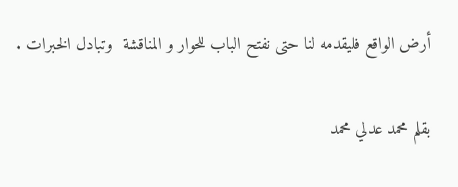أرض الواقع فليقدمه لنا حتى نفتح الباب للحوار و المناقشة  وتبادل الخبرات .

بقلم محمد عدلي محمد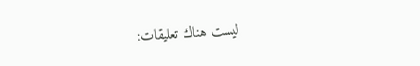ليست هناك تعليقات: